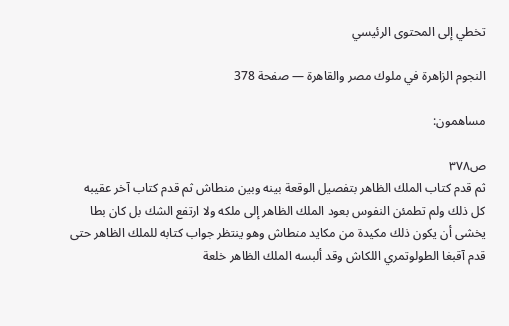تخطي إلى المحتوى الرئيسي

النجوم الزاهرة في ملوك مصر والقاهرة — صفحة 378

مساهمون:

ص٣٧٨
ثم قدم كتاب الملك الظاهر بتفصيل الوقعة بينه وبين منطاش ثم قدم كتاب آخر عقيبه كل ذلك ولم تطمئن النفوس بعود الملك الظاهر إلى ملكه ولا ارتفع الشك بل كان بطا يخشى أن يكون ذلك مكيدة من مكايد منطاش وهو ينتظر جواب كتابه للملك الظاهر حتى قدم آقبغا الطولوتمري اللكاش وقد ألبسه الملك الظاهر خلعة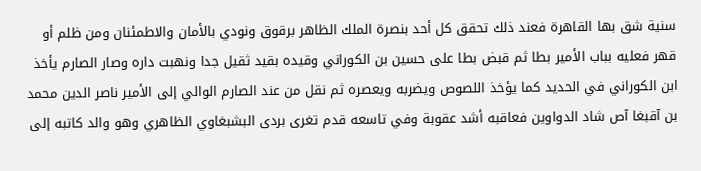سنية شق بها القاهرة فعند ذلك تحقق كل أحد بنصرة الملك الظاهر برقوق ونودي بالأمان والاطمئنان ومن ظلم أو قهر فعليه بباب الأمير بطا ثم قبض بطا على حسين بن الكوراني وقيده بقيد ثقيل جدا ونهبت داره وصار الصارم يأخذ ابن الكوراني في الحديد كما يؤخذ اللصوص ويضربه ويعصره ثم نقل من عند الصارم الوالي إلى الأمير ناصر الدين محمد بن آقبغا آص شاد الدواوين فعاقبه أشد عقوبة وفي تاسعه قدم تغرى بردى البشبغاوي الظاهري وهو والد كاتبه إلى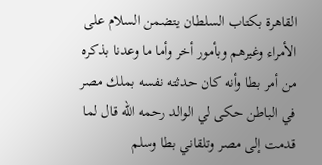القاهرة بكتاب السلطان يتضمن السلام على الأمراء وغيرهم وبأمور أخر وأما ما وعدنا بذكره من أمر بطا وأنه كان حدثته نفسه بملك مصر في الباطن حكى لي الوالد رحمه الله قال لما قدمت إلى مصر وتلقاني بطا وسلم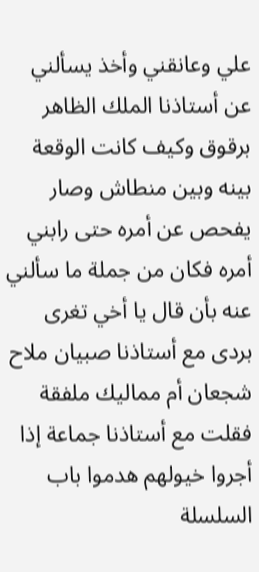علي وعانقني وأخذ يسألني عن أستاذنا الملك الظاهر برقوق وكيف كانت الوقعة بينه وبين منطاش وصار يفحص عن أمره حتى رابني أمره فكان من جملة ما سألني عنه بأن قال يا أخي تغرى بردى مع أستاذنا صبيان ملاح شجعان أم مماليك ملفقة فقلت مع أستاذنا جماعة إذا أجروا خيولهم هدموا باب السلسلة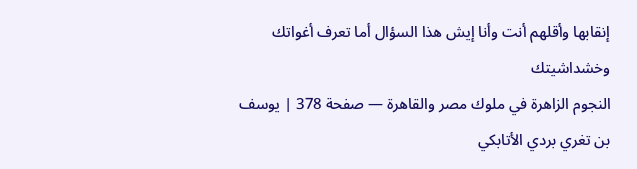إنقابها وأقلهم أنت وأنا إيش هذا السؤال أما تعرف أغواتك وخشداشيتك
النجوم الزاهرة في ملوك مصر والقاهرة — صفحة 378 | يوسف بن تغري بردي الأتابكي